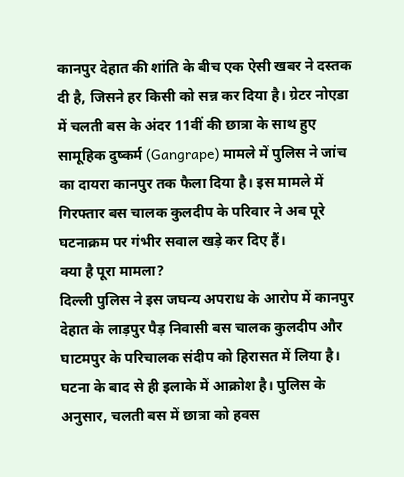कानपुर देहात की शांति के बीच एक ऐसी खबर ने दस्तक दी है, जिसने हर किसी को सन्न कर दिया है। ग्रेटर नोएडा में चलती बस के अंदर 11वीं की छात्रा के साथ हुए सामूहिक दुष्कर्म (Gangrape) मामले में पुलिस ने जांच का दायरा कानपुर तक फैला दिया है। इस मामले में गिरफ्तार बस चालक कुलदीप के परिवार ने अब पूरे घटनाक्रम पर गंभीर सवाल खड़े कर दिए हैं।
क्या है पूरा मामला?
दिल्ली पुलिस ने इस जघन्य अपराध के आरोप में कानपुर देहात के लाड़पुर पैड़ निवासी बस चालक कुलदीप और घाटमपुर के परिचालक संदीप को हिरासत में लिया है। घटना के बाद से ही इलाके में आक्रोश है। पुलिस के अनुसार, चलती बस में छात्रा को हवस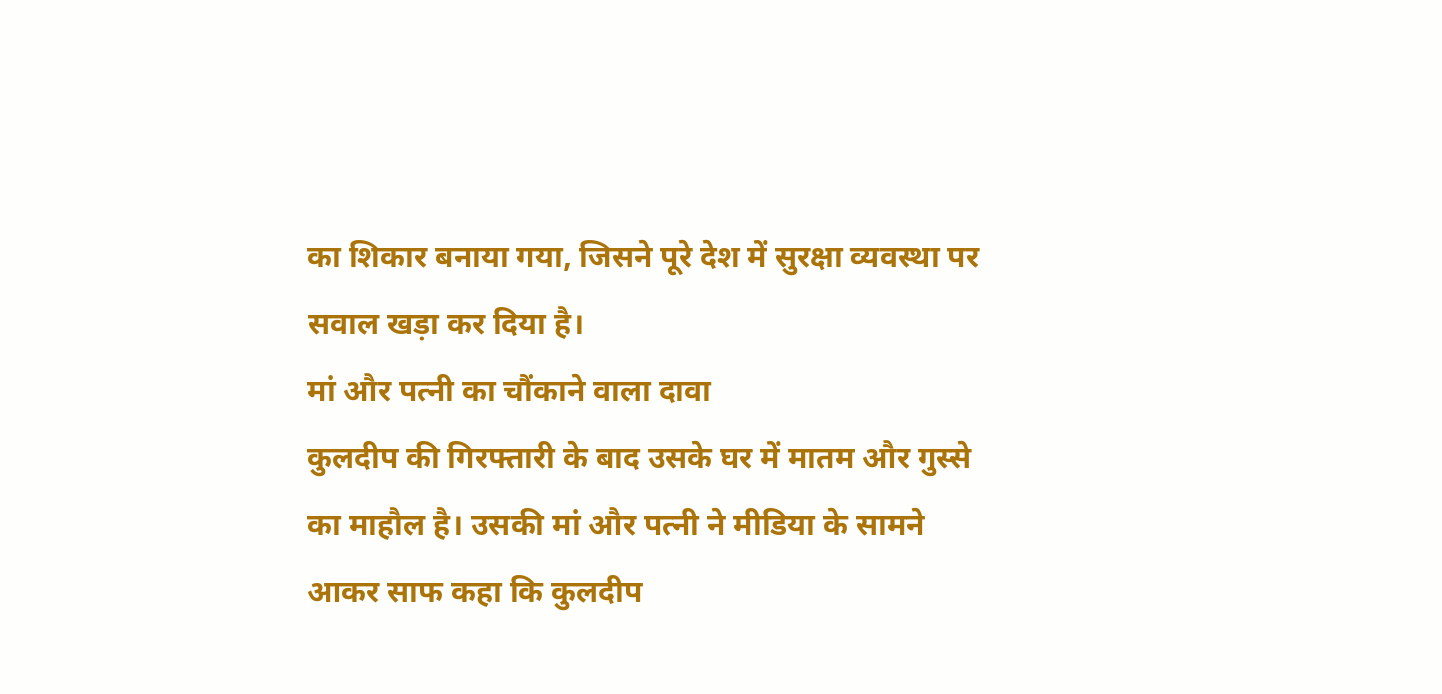का शिकार बनाया गया, जिसने पूरे देश में सुरक्षा व्यवस्था पर सवाल खड़ा कर दिया है।
मां और पत्नी का चौंकाने वाला दावा
कुलदीप की गिरफ्तारी के बाद उसके घर में मातम और गुस्से का माहौल है। उसकी मां और पत्नी ने मीडिया के सामने आकर साफ कहा कि कुलदीप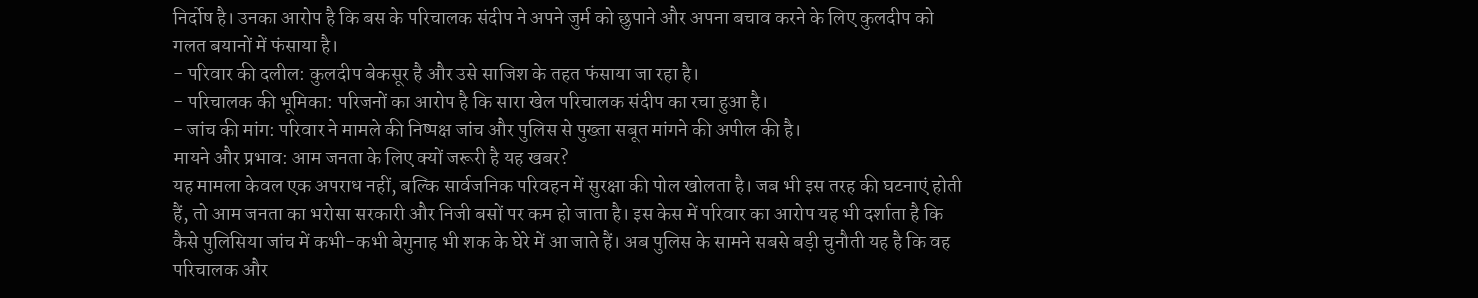निर्दोष है। उनका आरोप है कि बस के परिचालक संदीप ने अपने जुर्म को छुपाने और अपना बचाव करने के लिए कुलदीप को गलत बयानों में फंसाया है।
- परिवार की दलील: कुलदीप बेकसूर है और उसे साजिश के तहत फंसाया जा रहा है।
- परिचालक की भूमिका: परिजनों का आरोप है कि सारा खेल परिचालक संदीप का रचा हुआ है।
- जांच की मांग: परिवार ने मामले की निष्पक्ष जांच और पुलिस से पुख्ता सबूत मांगने की अपील की है।
मायने और प्रभाव: आम जनता के लिए क्यों जरूरी है यह खबर?
यह मामला केवल एक अपराध नहीं, बल्कि सार्वजनिक परिवहन में सुरक्षा की पोल खोलता है। जब भी इस तरह की घटनाएं होती हैं, तो आम जनता का भरोसा सरकारी और निजी बसों पर कम हो जाता है। इस केस में परिवार का आरोप यह भी दर्शाता है कि कैसे पुलिसिया जांच में कभी-कभी बेगुनाह भी शक के घेरे में आ जाते हैं। अब पुलिस के सामने सबसे बड़ी चुनौती यह है कि वह परिचालक और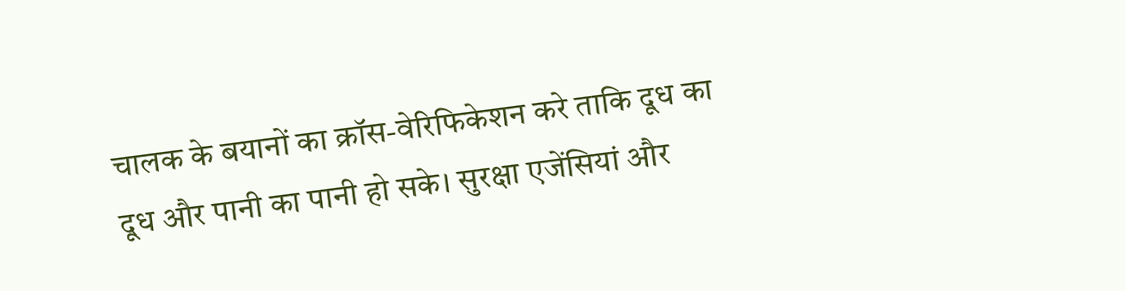चालक के बयानों का क्रॉस-वेरिफिकेशन करे ताकि दूध का दूध और पानी का पानी हो सके। सुरक्षा एजेंसियां और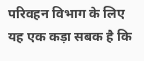परिवहन विभाग के लिए यह एक कड़ा सबक है कि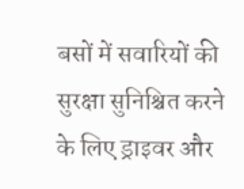बसों में सवारियों की सुरक्षा सुनिश्चित करने के लिए ड्राइवर और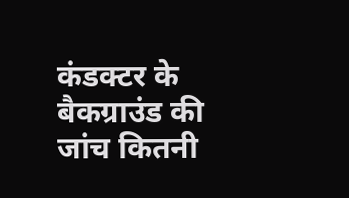कंडक्टर के बैकग्राउंड की जांच कितनी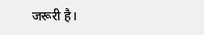जरूरी है।